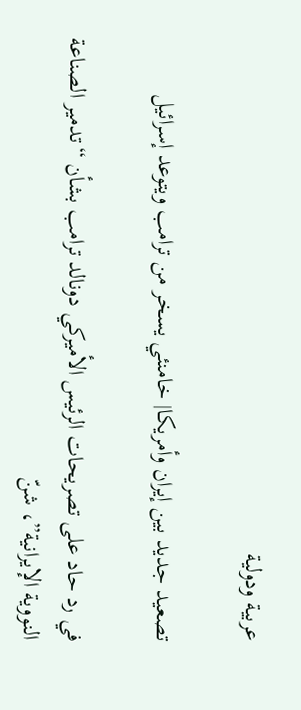عربية ودولية

تصعيد جديد بين إيران وأمريكا| خامنئي يسخر من ترامب ويتوعد إسرائيل

في رد حاد على تصريحات الرئيس الأميركي دونالد ترامب بشأن “تدمير الصناعة النووية الإيرانية”، شنّ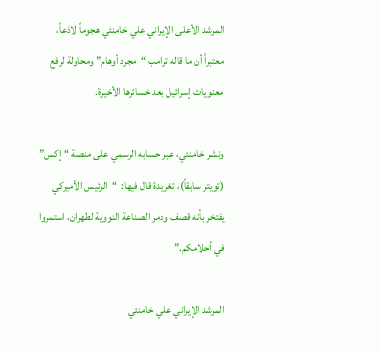المرشد الأعلى الإيراني علي خامنئي هجوماً لاذعاً، معتبراً أن ما قاله ترامب “مجرد أوهام” ومحاولة لرفع معنويات إسرائيل بعد خسائرها الأخيرة.

ونشر خامنئي، عبر حسابه الرسمي على منصة “إكس” (تويتر سابقاً)، تغريدة قال فيها:  “الرئيس الأميركي يفتخر بأنه قصف ودمر الصناعة النووية لطهران، استمروا في أحلامكم.”

المرشد الإيراني علي خامنئي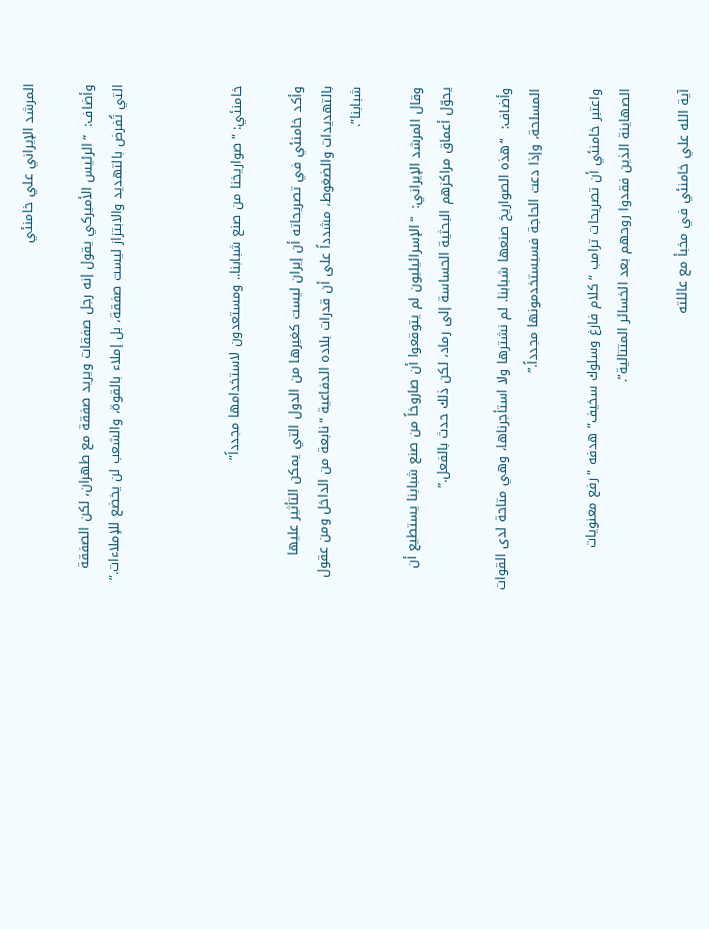المرشد الإيراني علي خامنئي

وأضاف:  “الرئيس الأميركي يقول إنه رجل صفقات ويريد صفقة مع طهران، لكن الصفقة التي تُفرض بالتهديد والابتزاز ليست صفقة، بل إملاء بالقوة، والشعب لن يخضع للإملاءات.”



خامنئي: “صواريخنا من صنع شبابنا.. ومستعدون لاستخدامها مجدداً”

وأكد خامنئي في تصريحاته أن إيران ليست كغيرها من الدول التي يمكن التأثير عليها بالتهديدات والضغوط، مشدداً على أن قدرات بلاده الدفاعية “نابعة من الداخل ومن عقول شبابنا”.

وقال المرشد الإيراني:  “الإسرائيليون لم يتوقعوا أن صاروخاً من صنع شبابنا يستطيع أن يحوّل أعماق مراكزهم البحثية الحساسة إلى رماد، لكن ذلك حدث بالفعل.”

وأضاف:  “هذه الصواريخ صنعها شبابنا. لم نشترها ولا استأجرناها، وهي متاحة لدى القوات المسلحة، وإذا دعت الحاجة فسيستخدمونها مجدداً.”

واعتبر خامنئي أن تصريحات ترامب “كلام فارغ وسلوك سخيف” هدفه “رفع معنويات الصهاينة الذين فقدوا روحهم بعد الخسائر المتتالية”.

آية الله علي خامنئي في مخبأ مع عائلته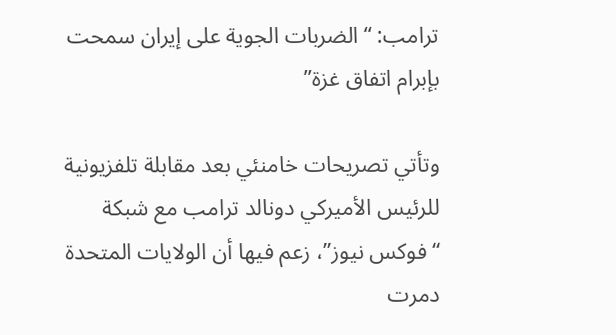ترامب: “الضربات الجوية على إيران سمحت بإبرام اتفاق غزة”

وتأتي تصريحات خامنئي بعد مقابلة تلفزيونية للرئيس الأميركي دونالد ترامب مع شبكة “فوكس نيوز”، زعم فيها أن الولايات المتحدة دمرت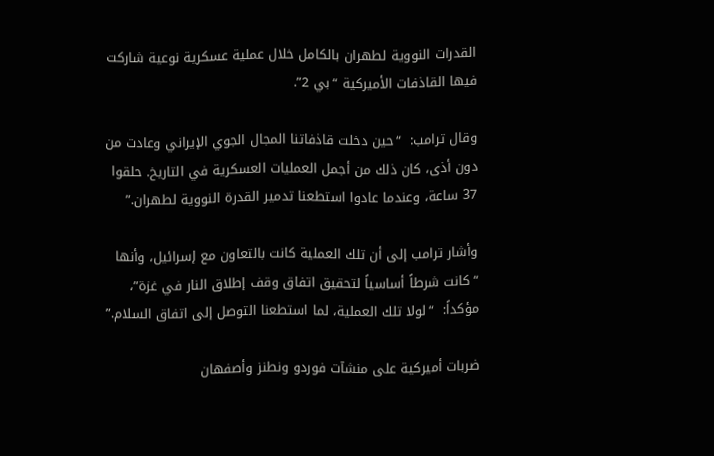القدرات النووية لطهران بالكامل خلال عملية عسكرية نوعية شاركت فيها القاذفات الأميركية “بي 2”.

وقال ترامب:  “حين دخلت قاذفاتنا المجال الجوي الإيراني وعادت من دون أذى، كان ذلك من أجمل العمليات العسكرية في التاريخ. حلقوا 37 ساعة، وعندما عادوا استطعنا تدمير القدرة النووية لطهران.”

وأشار ترامب إلى أن تلك العملية كانت بالتعاون مع إسرائيل، وأنها “كانت شرطاً أساسياً لتحقيق اتفاق وقف إطلاق النار في غزة”، مؤكداً:  “لولا تلك العملية، لما استطعنا التوصل إلى اتفاق السلام.”

ضربات أميركية على منشآت فوردو ونطنز وأصفهان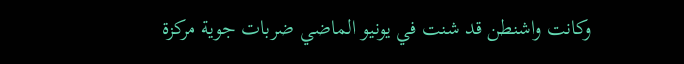وكانت واشنطن قد شنت في يونيو الماضي ضربات جوية مركزة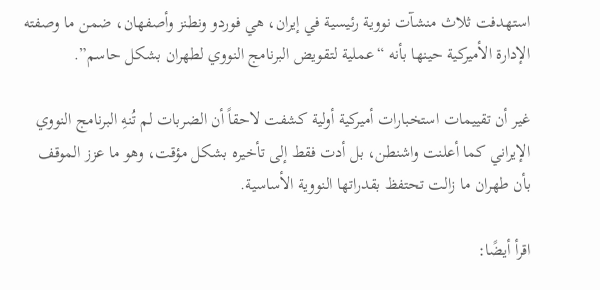استهدفت ثلاث منشآت نووية رئيسية في إيران، هي فوردو ونطنز وأصفهان، ضمن ما وصفته الإدارة الأميركية حينها بأنه “عملية لتقويض البرنامج النووي لطهران بشكل حاسم”.

غير أن تقييمات استخبارات أميركية أولية كشفت لاحقاً أن الضربات لم تُنهِ البرنامج النووي الإيراني كما أعلنت واشنطن، بل أدت فقط إلى تأخيره بشكل مؤقت، وهو ما عزز الموقف بأن طهران ما زالت تحتفظ بقدراتها النووية الأساسية.

اقرأ أيضًا: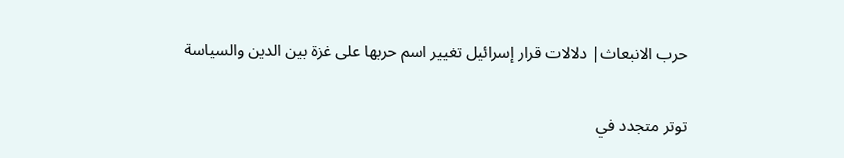حرب الانبعاث| دلالات قرار إسرائيل تغيير اسم حربها على غزة بين الدين والسياسة

توتر متجدد في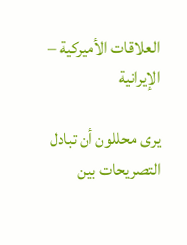العلاقات الأميركية – الإيرانية

يرى محللون أن تبادل التصريحات بين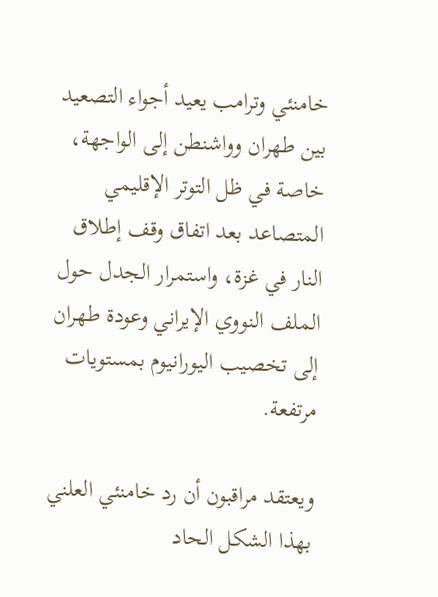خامنئي وترامب يعيد أجواء التصعيد بين طهران وواشنطن إلى الواجهة، خاصة في ظل التوتر الإقليمي المتصاعد بعد اتفاق وقف إطلاق النار في غزة، واستمرار الجدل حول الملف النووي الإيراني وعودة طهران إلى تخصيب اليورانيوم بمستويات مرتفعة.

ويعتقد مراقبون أن رد خامنئي العلني بهذا الشكل الحاد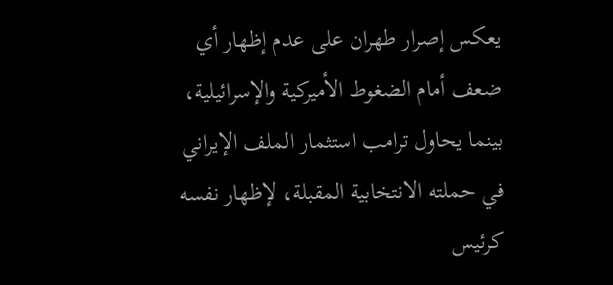يعكس إصرار طهران على عدم إظهار أي ضعف أمام الضغوط الأميركية والإسرائيلية، بينما يحاول ترامب استثمار الملف الإيراني في حملته الانتخابية المقبلة، لإظهار نفسه كرئيس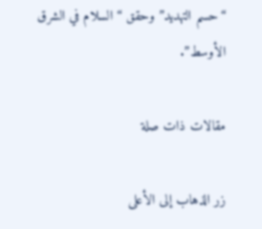“حسم التهديد” وحقق “السلام في الشرق الأوسط”.

مقالات ذات صلة

زر الذهاب إلى الأعلى